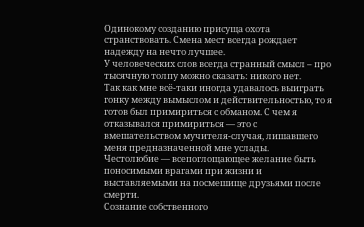Одинокому созданию присуща охота странствовать. Смена мест всегда рождает надежду на нечто лучшее.
У человеческих слов всегда странный смысл – про тысячную толпу можно сказать: никого нет.
Так как мне всё-таки иногда удавалось выиграть гонку между вымыслом и действительностью, то я готов был примириться с обманом. С чем я отказывался примириться — это с вмешательством мучителя-случая, лишавшего меня предназначенной мне услады.
Честолюбие — всепоглощающее желание быть поносимыми врагами при жизни и выставляемыми на посмешище друзьями после смерти.
Сознание собственного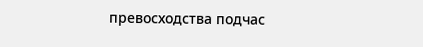превосходства подчас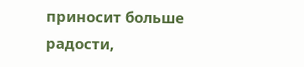приносит больше радости,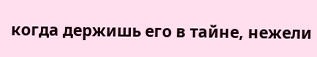когда держишь его в тайне, нежели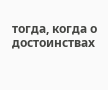тогда, когда о достоинствах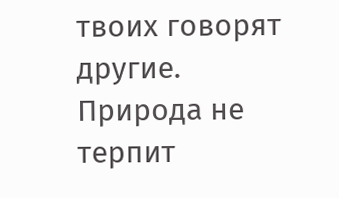твоих говорят другие.
Природа не терпит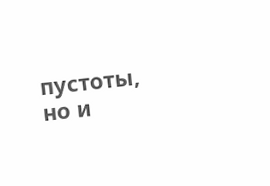пустоты, но и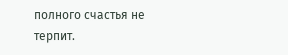полного счастья не терпит.